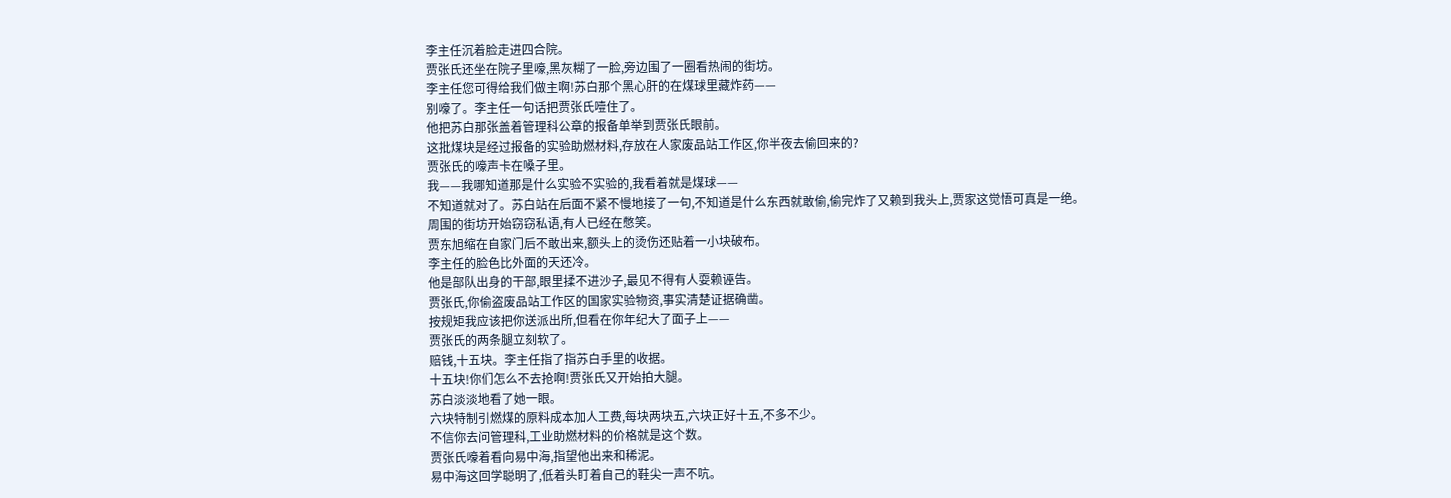李主任沉着脸走进四合院。
贾张氏还坐在院子里嚎,黑灰糊了一脸,旁边围了一圈看热闹的街坊。
李主任您可得给我们做主啊!苏白那个黑心肝的在煤球里藏炸药——
别嚎了。李主任一句话把贾张氏噎住了。
他把苏白那张盖着管理科公章的报备单举到贾张氏眼前。
这批煤块是经过报备的实验助燃材料,存放在人家废品站工作区,你半夜去偷回来的?
贾张氏的嚎声卡在嗓子里。
我——我哪知道那是什么实验不实验的,我看着就是煤球——
不知道就对了。苏白站在后面不紧不慢地接了一句,不知道是什么东西就敢偷,偷完炸了又赖到我头上,贾家这觉悟可真是一绝。
周围的街坊开始窃窃私语,有人已经在憋笑。
贾东旭缩在自家门后不敢出来,额头上的烫伤还贴着一小块破布。
李主任的脸色比外面的天还冷。
他是部队出身的干部,眼里揉不进沙子,最见不得有人耍赖诬告。
贾张氏,你偷盗废品站工作区的国家实验物资,事实清楚证据确凿。
按规矩我应该把你送派出所,但看在你年纪大了面子上——
贾张氏的两条腿立刻软了。
赔钱,十五块。李主任指了指苏白手里的收据。
十五块!你们怎么不去抢啊!贾张氏又开始拍大腿。
苏白淡淡地看了她一眼。
六块特制引燃煤的原料成本加人工费,每块两块五,六块正好十五,不多不少。
不信你去问管理科,工业助燃材料的价格就是这个数。
贾张氏嚎着看向易中海,指望他出来和稀泥。
易中海这回学聪明了,低着头盯着自己的鞋尖一声不吭。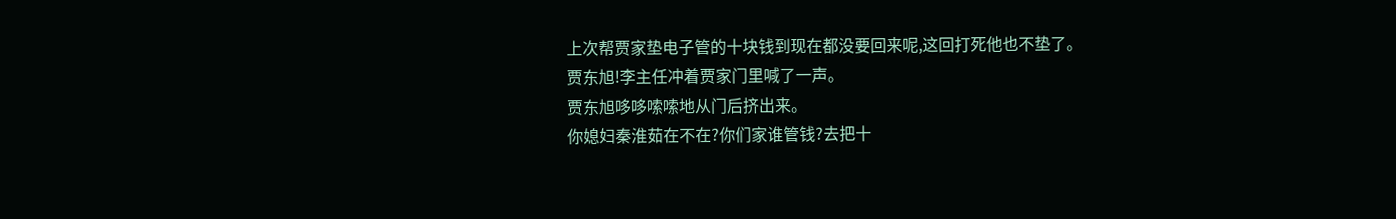上次帮贾家垫电子管的十块钱到现在都没要回来呢,这回打死他也不垫了。
贾东旭!李主任冲着贾家门里喊了一声。
贾东旭哆哆嗦嗦地从门后挤出来。
你媳妇秦淮茹在不在?你们家谁管钱?去把十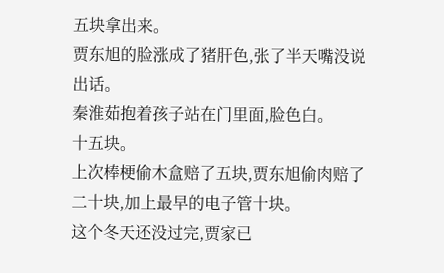五块拿出来。
贾东旭的脸涨成了猪肝色,张了半天嘴没说出话。
秦淮茹抱着孩子站在门里面,脸色白。
十五块。
上次棒梗偷木盒赔了五块,贾东旭偷肉赔了二十块,加上最早的电子管十块。
这个冬天还没过完,贾家已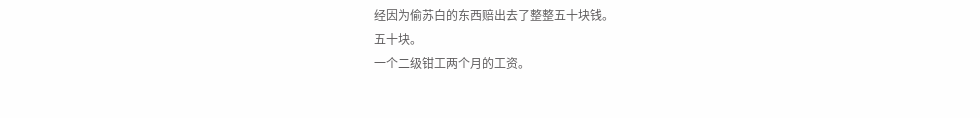经因为偷苏白的东西赔出去了整整五十块钱。
五十块。
一个二级钳工两个月的工资。